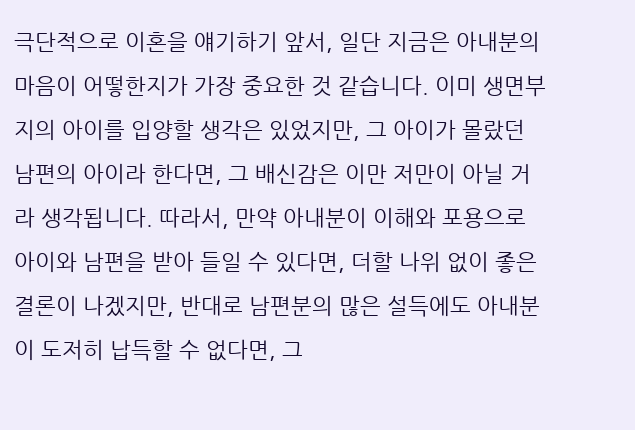극단적으로 이혼을 얘기하기 앞서, 일단 지금은 아내분의 마음이 어떻한지가 가장 중요한 것 같습니다. 이미 생면부지의 아이를 입양할 생각은 있었지만, 그 아이가 몰랐던 남편의 아이라 한다면, 그 배신감은 이만 저만이 아닐 거라 생각됩니다. 따라서, 만약 아내분이 이해와 포용으로 아이와 남편을 받아 들일 수 있다면, 더할 나위 없이 좋은 결론이 나겠지만, 반대로 남편분의 많은 설득에도 아내분이 도저히 납득할 수 없다면, 그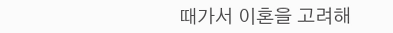때가서 이혼을 고려해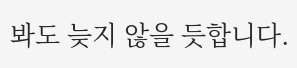봐도 늦지 않을 듯합니다.